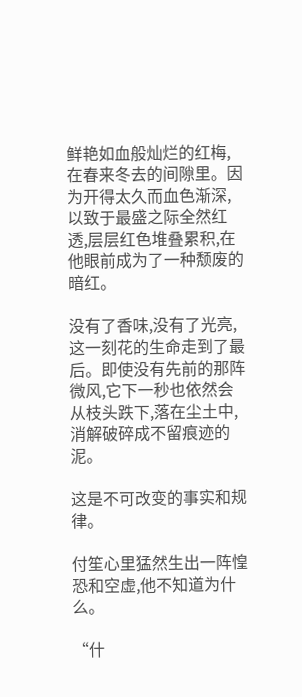鲜艳如血般灿烂的红梅,在春来冬去的间隙里。因为开得太久而血色渐深,以致于最盛之际全然红透,层层红色堆叠累积,在他眼前成为了一种颓废的暗红。

没有了香味,没有了光亮,这一刻花的生命走到了最后。即使没有先前的那阵微风,它下一秒也依然会从枝头跌下,落在尘土中,消解破碎成不留痕迹的泥。

这是不可改变的事实和规律。

付笙心里猛然生出一阵惶恐和空虚,他不知道为什么。

“什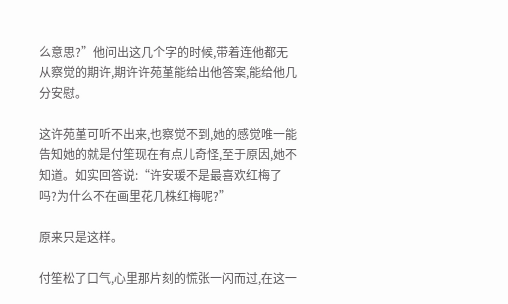么意思?”他问出这几个字的时候,带着连他都无从察觉的期许,期许许苑堇能给出他答案,能给他几分安慰。

这许苑堇可听不出来,也察觉不到,她的感觉唯一能告知她的就是付笙现在有点儿奇怪,至于原因,她不知道。如实回答说:“许安瑗不是最喜欢红梅了吗?为什么不在画里花几株红梅呢?”

原来只是这样。

付笙松了口气,心里那片刻的慌张一闪而过,在这一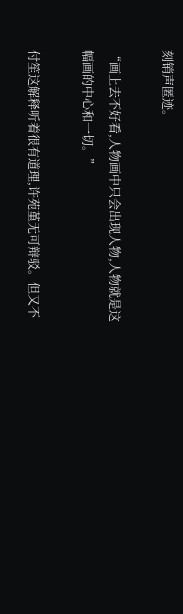刻销声匿迹。

“画上去不好看,人物画中只会出现人物,人物就是这幅画的中心和一切。”

付笙这解释听着很有道理,许苑堇无可辩驳。但又不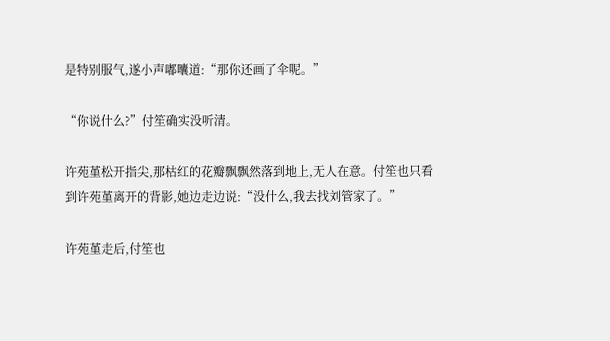是特别服气,遂小声嘟囔道:“那你还画了伞呢。”

“你说什么?”付笙确实没听清。

许苑堇松开指尖,那枯红的花瓣飘飘然落到地上,无人在意。付笙也只看到许苑堇离开的背影,她边走边说:“没什么,我去找刘管家了。”

许苑堇走后,付笙也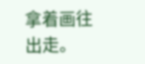拿着画往出走。